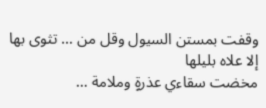وقفت بمستن السيول وقل من … تثوى بها إلا علاه بليلها
مخضت سقاءي عذرةٍ وملامة …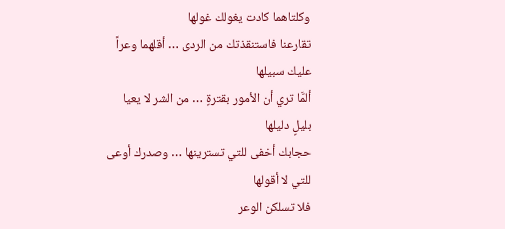وكلتاهما كادت يغولك غولها
تقارعنا فاستنقذتك من الردى … أقلهما وعراً عليك سبيلها
ألمَّا تري أن الأمور بقترةٍ … من الشر لا يعيا بليلٍ دليلها
حجابك أخفى للتي تسترينها … وصدرك أوعى للتي لا أقولها
فلا تسلكن الوعر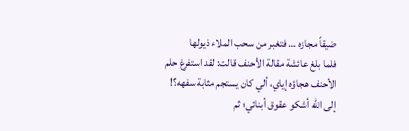ضيقاً مجازه … فتغبر من سحب الملاء ذيولها
فلما بلغ عائشة مقالة الأحنف قالت: لقد استفرغ حلم الأحنف هجاؤه إياي، ألي كان يستجم مثابة سفهه؟! إلى الله أشكو عقوق أبنائي؛ ثم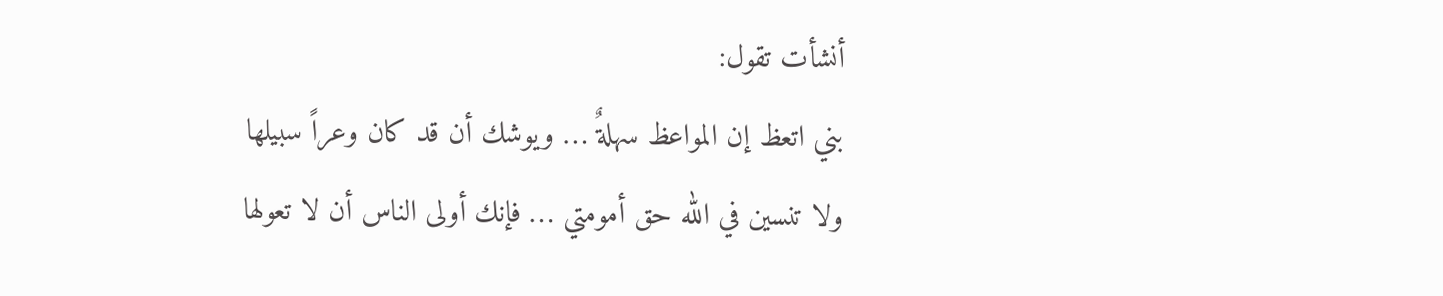أنشأت تقول:
بني اتعظ إن المواعظ سهلةٌ … ويوشك أن قد كان وعراً سبيلها
ولا تنسين في الله حق أمومتي … فإنك أولى الناس أن لا تعولها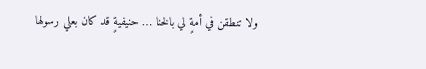ولا تنطقن في أمةٍ لي بالخنا … حنيفيةٍ قد كان بعلي رسولها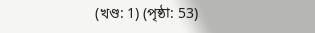(খণ্ড: 1) (পৃষ্ঠা: 53)